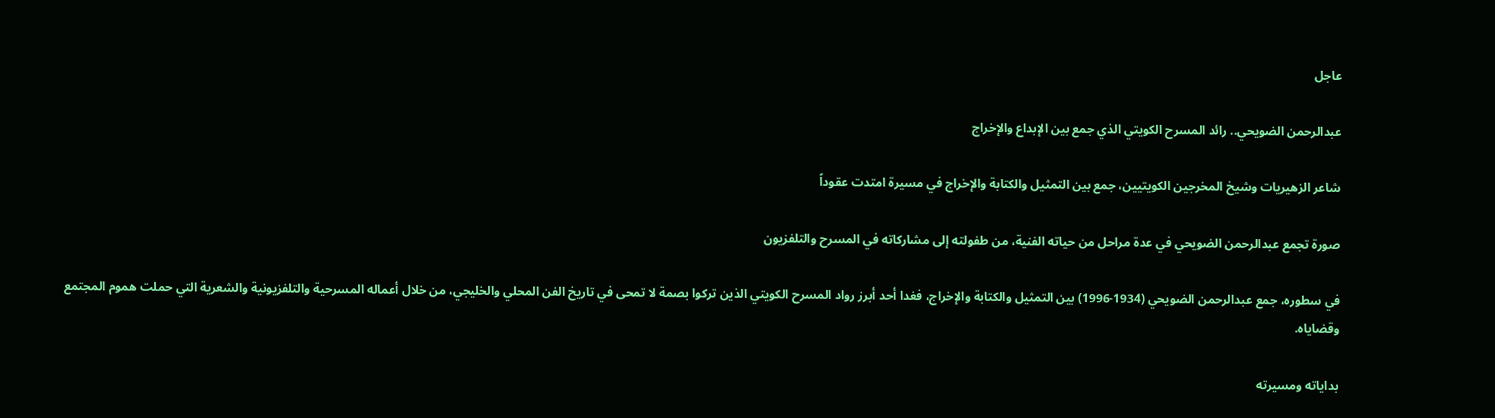عاجل

عبدالرحمن الضويحي.. رائد المسرح الكويتي الذي جمع بين الإبداع والإخراج

شاعر الزهيريات وشيخ المخرجين الكويتيين، جمع بين التمثيل والكتابة والإخراج في مسيرة امتدت عقوداً

صورة تجمع عبدالرحمن الضويحي في عدة مراحل من حياته الفنية، من طفولته إلى مشاركاته في المسرح والتلفزيون

في سطوره، جمع عبدالرحمن الضويحي (1934-1996) بين التمثيل والكتابة والإخراج، فغدا أحد أبرز رواد المسرح الكويتي الذين تركوا بصمة لا تمحى في تاريخ الفن المحلي والخليجي، من خلال أعماله المسرحية والتلفزيونية والشعرية التي حملت هموم المجتمع وقضاياه.

بداياته ومسيرته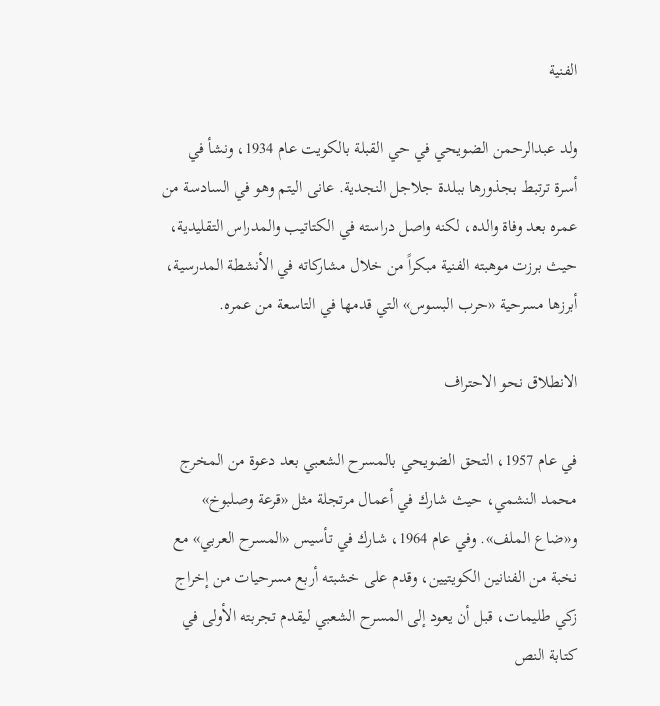الفنية

ولد عبدالرحمن الضويحي في حي القبلة بالكويت عام 1934، ونشأ في أسرة ترتبط بجذورها ببلدة جلاجل النجدية. عانى اليتم وهو في السادسة من عمره بعد وفاة والده، لكنه واصل دراسته في الكتاتيب والمدراس التقليدية، حيث برزت موهبته الفنية مبكراً من خلال مشاركاته في الأنشطة المدرسية، أبرزها مسرحية «حرب البسوس» التي قدمها في التاسعة من عمره.

الانطلاق نحو الاحتراف

في عام 1957، التحق الضويحي بالمسرح الشعبي بعد دعوة من المخرج محمد النشمي، حيث شارك في أعمال مرتجلة مثل «قرعة وصلبوخ» و«ضاع الملف». وفي عام 1964، شارك في تأسيس «المسرح العربي» مع نخبة من الفنانين الكويتيين، وقدم على خشبته أربع مسرحيات من إخراج زكي طليمات، قبل أن يعود إلى المسرح الشعبي ليقدم تجربته الأولى في كتابة النص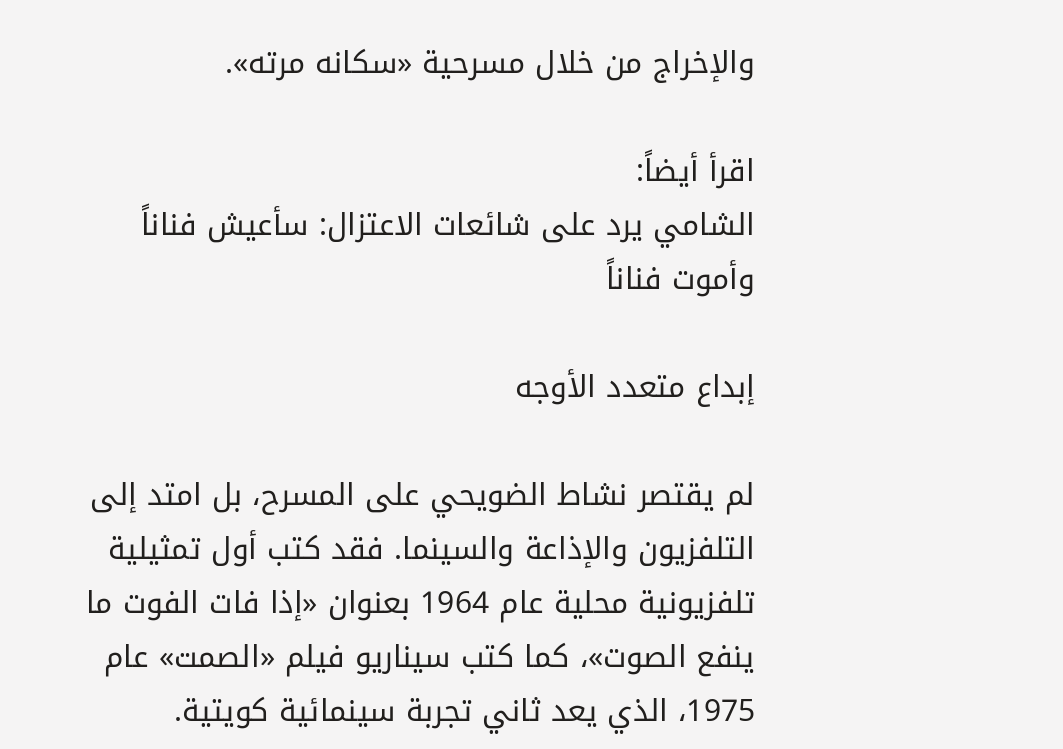والإخراج من خلال مسرحية «سكانه مرته».

اقرأ أيضاً:
الشامي يرد على شائعات الاعتزال: سأعيش فناناً وأموت فناناً

إبداع متعدد الأوجه

لم يقتصر نشاط الضويحي على المسرح، بل امتد إلى التلفزيون والإذاعة والسينما. فقد كتب أول تمثيلية تلفزيونية محلية عام 1964 بعنوان «إذا فات الفوت ما ينفع الصوت»، كما كتب سيناريو فيلم «الصمت» عام 1975، الذي يعد ثاني تجربة سينمائية كويتية.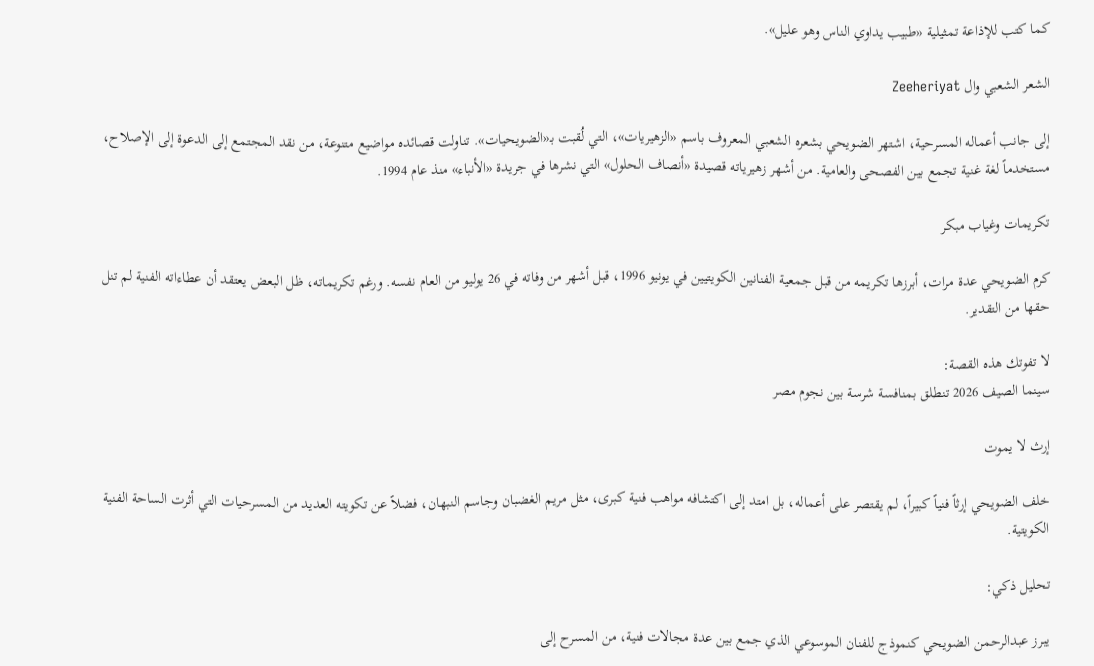كما كتب للإذاعة تمثيلية «طبيب يداوي الناس وهو عليل».

الشعر الشعبي وال Zeeheriyat

إلى جانب أعماله المسرحية، اشتهر الضويحي بشعره الشعبي المعروف باسم «الزهيريات»، التي لُقبت بـ«الضويحيات». تناولت قصائده مواضيع متنوعة، من نقد المجتمع إلى الدعوة إلى الإصلاح، مستخدماً لغة غنية تجمع بين الفصحى والعامية. من أشهر زهيرياته قصيدة «أنصاف الحلول» التي نشرها في جريدة «الأنباء» منذ عام 1994.

تكريمات وغياب مبكر

كرم الضويحي عدة مرات، أبرزها تكريمه من قبل جمعية الفنانين الكويتيين في يونيو 1996، قبل أشهر من وفاته في 26 يوليو من العام نفسه. ورغم تكريماته، ظل البعض يعتقد أن عطاءاته الفنية لم تنل حقها من التقدير.

لا تفوتك هذه القصة:
سينما الصيف 2026 تنطلق بمنافسة شرسة بين نجوم مصر

إرث لا يموت

خلف الضويحي إرثاً فنياً كبيراً، لم يقتصر على أعماله، بل امتد إلى اكتشافه مواهب فنية كبرى، مثل مريم الغضبان وجاسم النبهان، فضلاً عن تكويته العديد من المسرحيات التي أثرت الساحة الفنية الكويتية.

تحليل ذكي:

يبرز عبدالرحمن الضويحي كنموذج للفنان الموسوعي الذي جمع بين عدة مجالات فنية، من المسرح إلى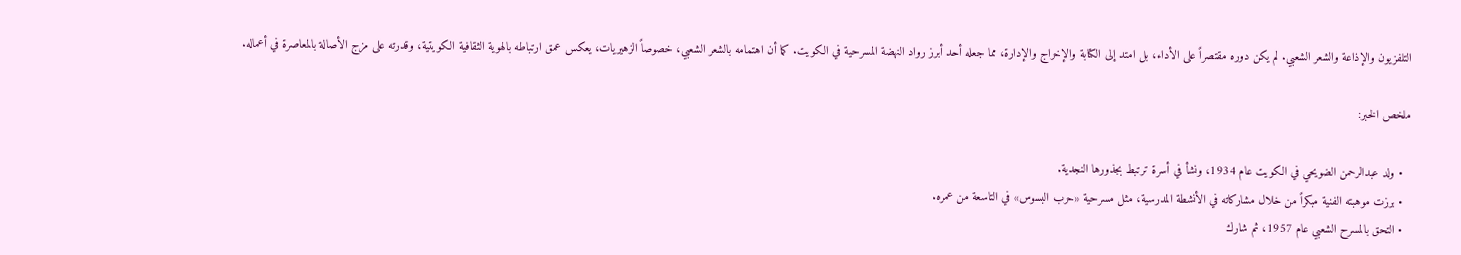التلفزيون والإذاعة والشعر الشعبي. لم يكن دوره مقتصراً على الأداء، بل امتد إلى الكتابة والإخراج والإدارة، مما جعله أحد أبرز رواد النهضة المسرحية في الكويت. كما أن اهتمامه بالشعر الشعبي، خصوصاً الزهيريات، يعكس عمق ارتباطه بالهوية الثقافية الكويتية، وقدرته على مزج الأصالة بالمعاصرة في أعماله.

ملخص الخبر:

  • ولد عبدالرحمن الضويحي في الكويت عام 1934، ونشأ في أسرة ترتبط بجذورها النجدية.
  • برزت موهبته الفنية مبكراً من خلال مشاركاته في الأنشطة المدرسية، مثل مسرحية «حرب البسوس» في التاسعة من عمره.
  • التحق بالمسرح الشعبي عام 1957، ثم شارك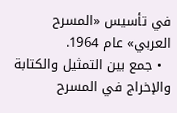في تأسيس «المسرح العربي» عام 1964.
  • جمع بين التمثيل والكتابة والإخراج في المسرح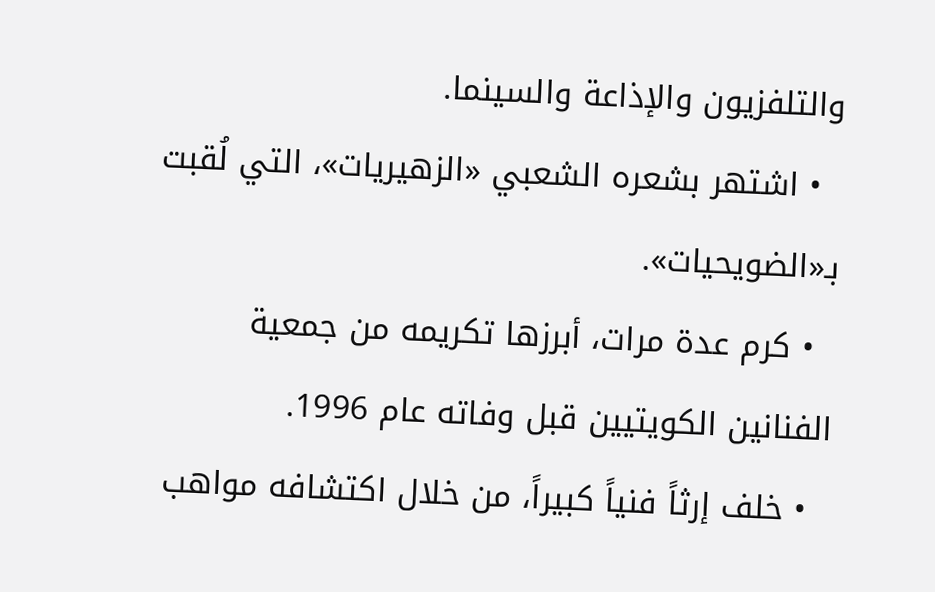والتلفزيون والإذاعة والسينما.
  • اشتهر بشعره الشعبي «الزهيريات»، التي لُقبت بـ«الضويحيات».
  • كرم عدة مرات، أبرزها تكريمه من جمعية الفنانين الكويتيين قبل وفاته عام 1996.
  • خلف إرثاً فنياً كبيراً، من خلال اكتشافه مواهب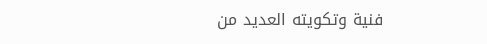فنية وتكويته العديد من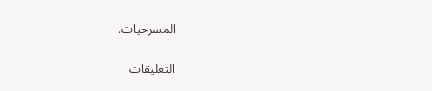المسرحيات.

التعليقات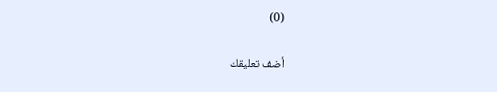(0)

أضف تعليقك